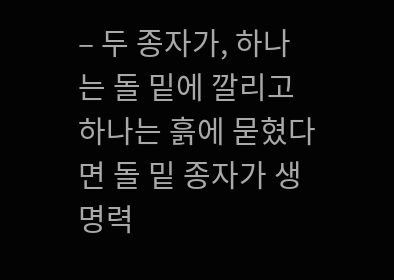– 두 종자가, 하나는 돌 밑에 깔리고 하나는 흙에 묻혔다면 돌 밑 종자가 생명력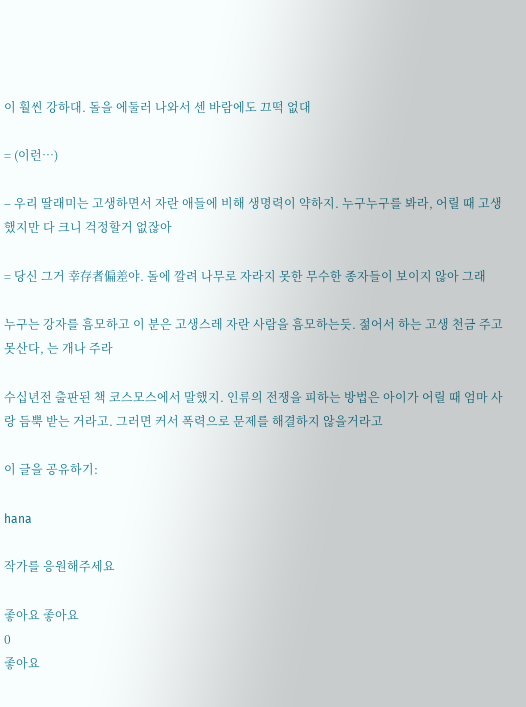이 훨씬 강하대. 돌을 에둘러 나와서 센 바람에도 끄떡 없대

= (이런…)

– 우리 딸래미는 고생하면서 자란 애들에 비해 생명력이 약하지. 누구누구를 봐라, 어릴 때 고생했지만 다 크니 걱정할거 없잖아

= 당신 그거 幸存者偏差야. 돌에 깔려 나무로 자라지 못한 무수한 종자들이 보이지 않아 그래

누구는 강자를 흠모하고 이 분은 고생스레 자란 사람을 흠모하는듯. 젊어서 하는 고생 천금 주고 못산다, 는 개나 주라

수십년전 출판된 책 코스모스에서 말했지. 인류의 전쟁을 피하는 방법은 아이가 어릴 때 엄마 사랑 듬뿍 받는 거라고. 그러면 커서 폭력으로 문제를 해결하지 않을거라고

이 글을 공유하기:

hana

작가를 응원해주세요

좋아요 좋아요
0
좋아요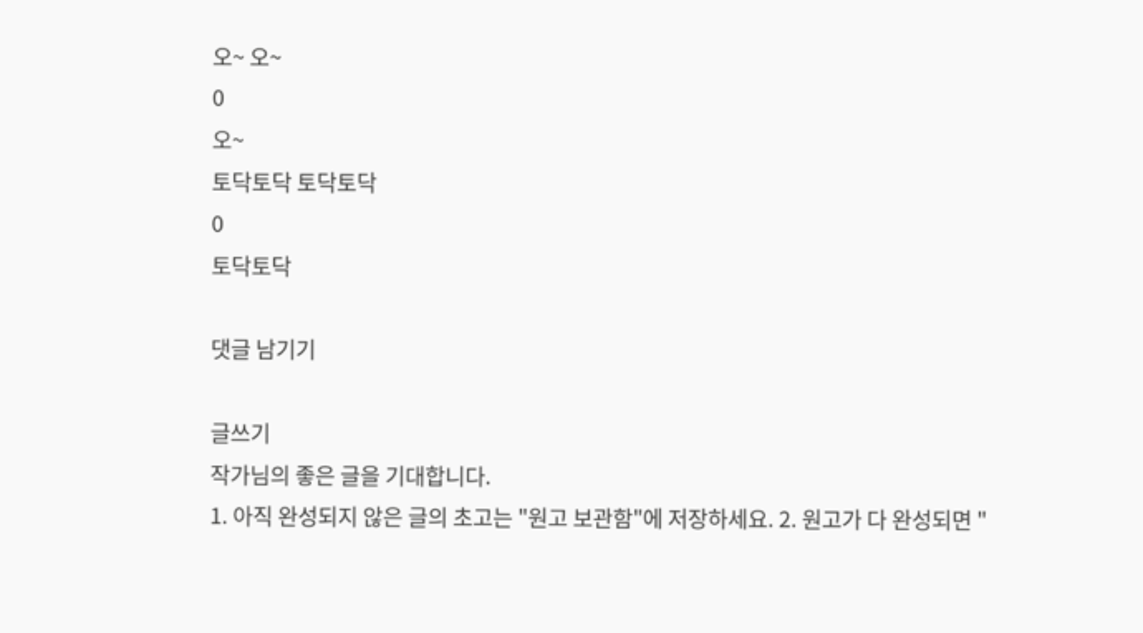오~ 오~
0
오~
토닥토닥 토닥토닥
0
토닥토닥

댓글 남기기

글쓰기
작가님의 좋은 글을 기대합니다.
1. 아직 완성되지 않은 글의 초고는 "원고 보관함"에 저장하세요. 2. 원고가 다 완성되면 "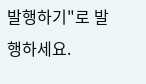발행하기"로 발행하세요.